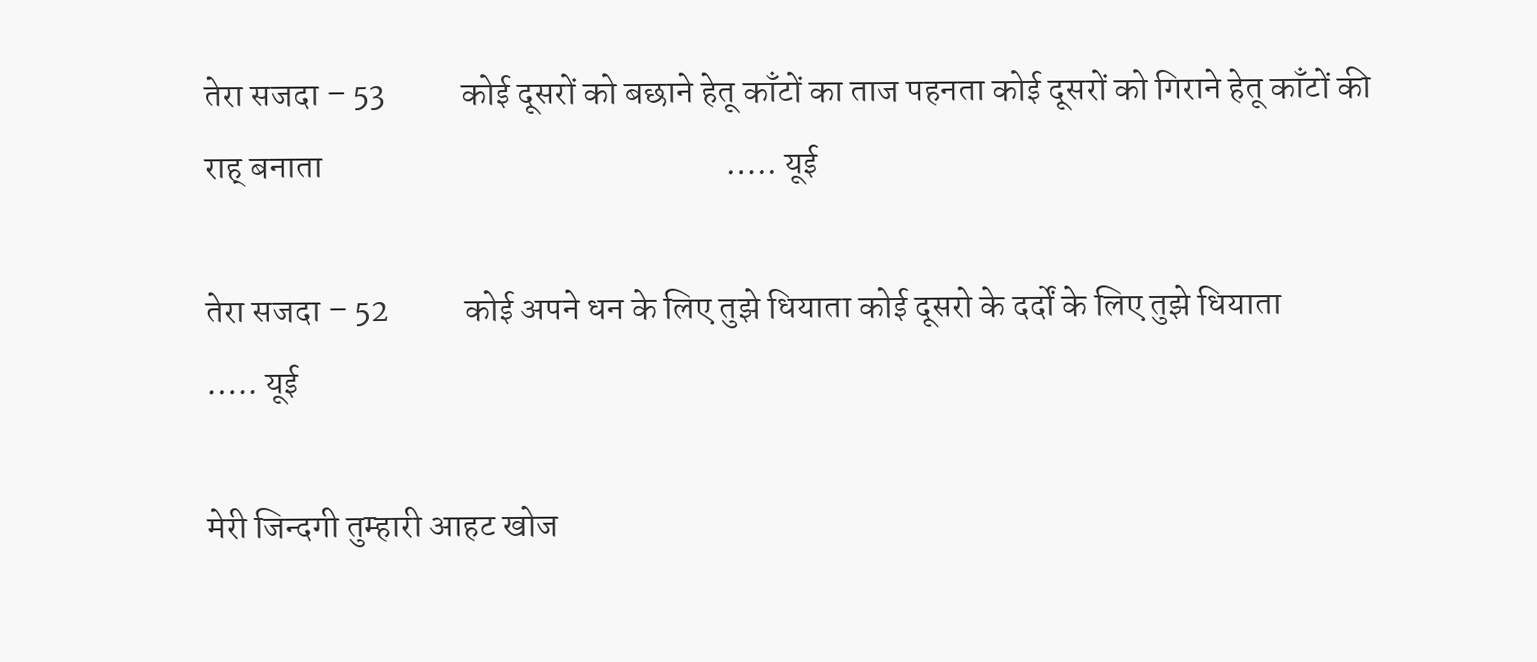तेरा सजदा – 53           कोई दूसरों को बछाने हेतू काँटों का ताज पहनता कोई दूसरों को गिराने हेतू काँटों की राह् बनाता                                                          ….. यूई

तेरा सजदा – 52           कोई अपने धन के लिए तुझे धियाता कोई दूसरो के दर्दों के लिए तुझे धियाता                                                          ….. यूई

मेरी जिन्दगी तुम्हारी आहट खोज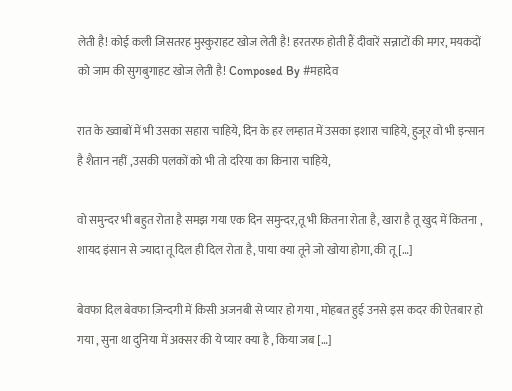लेती है! कोई कली जिसतरह मुस्कुराहट खोज लेती है! हरतरफ होती हैं दीवारें सन्नाटों की मगर, मयकदों को जाम की सुगबुगाहट खोज लेती है! Composed By #महादेव

रात के ख्वाबों में भी उसका सहारा चाहिये, दिन के हर लम्हात में उसका इशारा चाहिये, हुजूर वो भी इन्सान है शैतान नहीं ,उसकी पलकों को भी तो दरिया का किनारा चाहिये,

वो समुन्दर भी बहुत रोता है समझ गया एक दिन समुन्दर,तू भी कितना रोता है, खारा है तू खुद में कितना , शायद इंसान से ज्यादा तू दिल ही दिल रोता है, पाया क्या तूने जो खोया होगा, की तू […]

बेवफा दिल बेवफा ज़िन्दगी में किसी अजनबी से प्यार हो गया , मोहबत हुई उनसे इस कदर की ऐतबार हो गया , सुना था दुनिया में अक्सर की ये प्यार क्या है , किया जब […]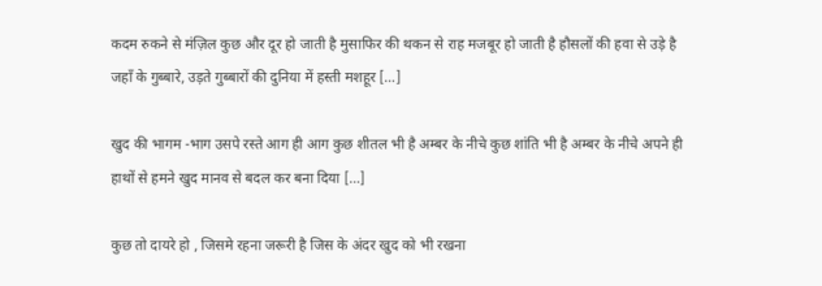कदम रुकने से मंज़िल कुछ और दूर हो जाती है मुसाफिर की थकन से राह मजबूर हो जाती है हौसलों की हवा से उड़े है जहाँ के गुब्बारे, उड़ते गुब्बारों की दुनिया में हस्ती मशहूर […]

खुद की भागम -भाग उसपे रस्ते आग ही आग कुछ शीतल भी है अम्बर के नीचे कुछ शांति भी है अम्बर के नीचे अपने ही हाथों से हमने खुद मानव से बदल कर बना दिया […]

कुछ तो दायरे हो , जिसमे रहना जरूरी है जिस के अंदर खुद को भी रखना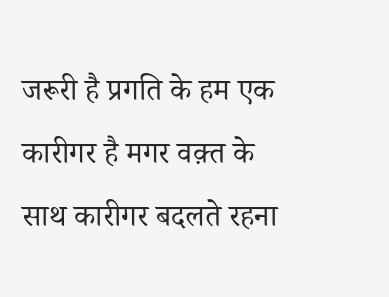जरूरी है प्रगति के हम एक कारीगर है मगर वक़्त के साथ कारीगर बदलते रहना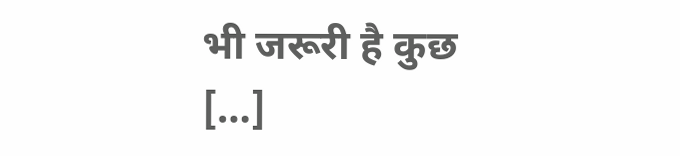भी जरूरी है कुछ […]